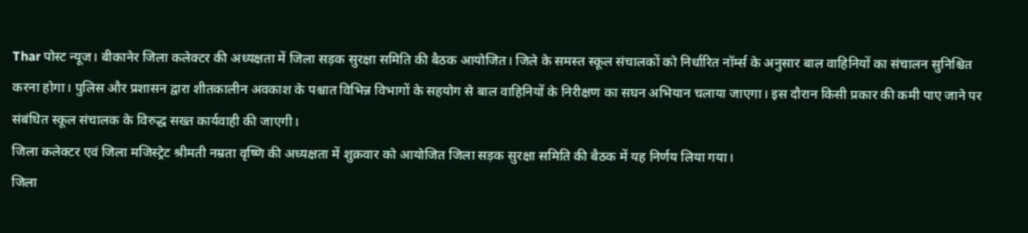Thar पोस्ट न्यूज। बीकानेर जिला कलेक्टर की अध्यक्षता में जिला सड़क सुरक्षा समिति की बैठक आयोजित। जिले के समस्त स्कूल संचालकों को निर्धारित नॉर्म्स के अनुसार बाल वाहिनियों का संचालन सुनिश्चित करना होगा। पुलिस और प्रशासन द्वारा शीतकालीन अवकाश के पश्चात विभिन्न विभागों के सहयोग से बाल वाहिनियों के निरीक्षण का सघन अभियान चलाया जाएगा। इस दौरान किसी प्रकार की कमी पाए जाने पर संबंधित स्कूल संचालक के विरुद्ध सख्त कार्यवाही की जाएगी।
जिला कलेक्टर एवं जिला मजिस्ट्रेट श्रीमती नम्रता वृष्णि की अध्यक्षता में शुक्रवार को आयोजित जिला सड़क सुरक्षा समिति की बैठक में यह निर्णय लिया गया।
जिला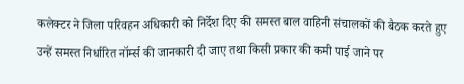कलेक्टर ने जिला परिवहन अधिकारी को निर्देश दिए की समस्त बाल वाहिनी संचालकों की बैठक करते हुए उन्हें समस्त निर्धारित नॉर्म्स की जानकारी दी जाए तथा किसी प्रकार की कमी पाई जाने पर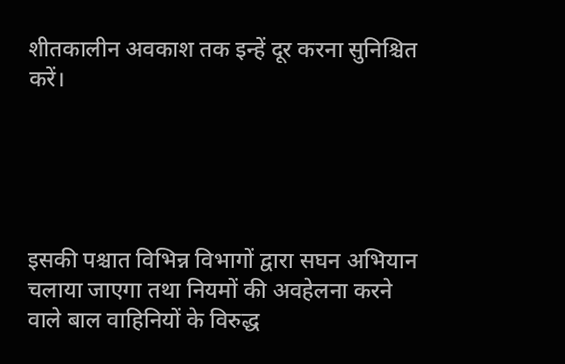शीतकालीन अवकाश तक इन्हें दूर करना सुनिश्चित करें।





इसकी पश्चात विभिन्न विभागों द्वारा सघन अभियान चलाया जाएगा तथा नियमों की अवहेलना करने वाले बाल वाहिनियों के विरुद्ध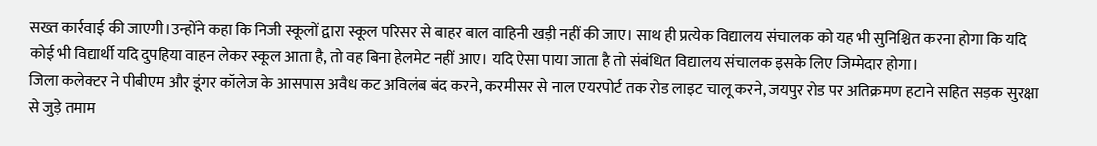सख्त कार्रवाई की जाएगी।उन्होंने कहा कि निजी स्कूलों द्वारा स्कूल परिसर से बाहर बाल वाहिनी खड़ी नहीं की जाए। साथ ही प्रत्येक विद्यालय संचालक को यह भी सुनिश्चित करना होगा कि यदि कोई भी विद्यार्थी यदि दुपहिया वाहन लेकर स्कूल आता है, तो वह बिना हेलमेट नहीं आए। यदि ऐसा पाया जाता है तो संबंधित विद्यालय संचालक इसके लिए जिम्मेदार होगा।
जिला कलेक्टर ने पीबीएम और डूंगर कॉलेज के आसपास अवैध कट अविलंब बंद करने, करमीसर से नाल एयरपोर्ट तक रोड लाइट चालू करने, जयपुर रोड पर अतिक्रमण हटाने सहित सड़क सुरक्षा से जुड़े तमाम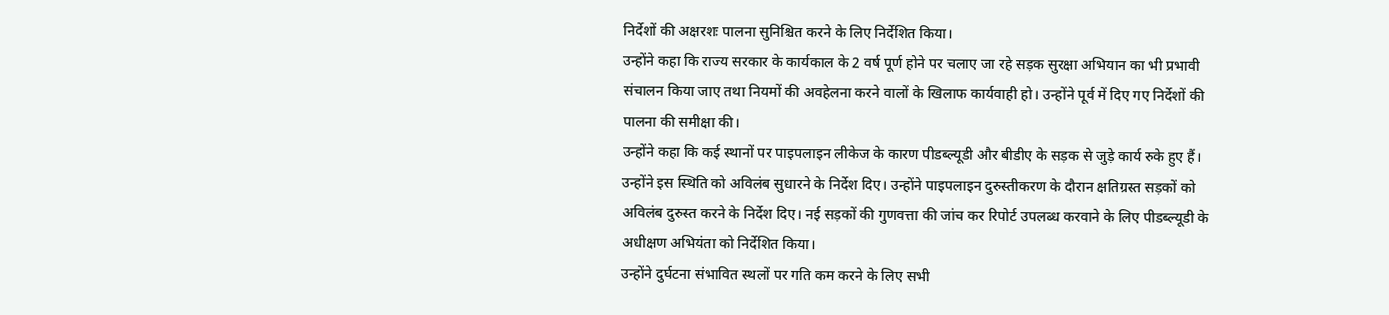निर्देशों की अक्षरशः पालना सुनिश्चित करने के लिए निर्देशित किया।
उन्होंने कहा कि राज्य सरकार के कार्यकाल के 2 वर्ष पूर्ण होने पर चलाए जा रहे सड़क सुरक्षा अभियान का भी प्रभावी संचालन किया जाए तथा नियमों की अवहेलना करने वालों के खिलाफ कार्यवाही हो। उन्होंने पूर्व में दिए गए निर्देशों की पालना की समीक्षा की।
उन्होंने कहा कि कई स्थानों पर पाइपलाइन लीकेज के कारण पीडब्ल्यूडी और बीडीए के सड़क से जुड़े कार्य रुके हुए हैं। उन्होंने इस स्थिति को अविलंब सुधारने के निर्देश दिए। उन्होंने पाइपलाइन दुरुस्तीकरण के दौरान क्षतिग्रस्त सड़कों को अविलंब दुरुस्त करने के निर्देश दिए। नई सड़कों की गुणवत्ता की जांच कर रिपोर्ट उपलब्ध करवाने के लिए पीडब्ल्यूडी के अधीक्षण अभियंता को निर्देशित किया।
उन्होंने दुर्घटना संभावित स्थलों पर गति कम करने के लिए सभी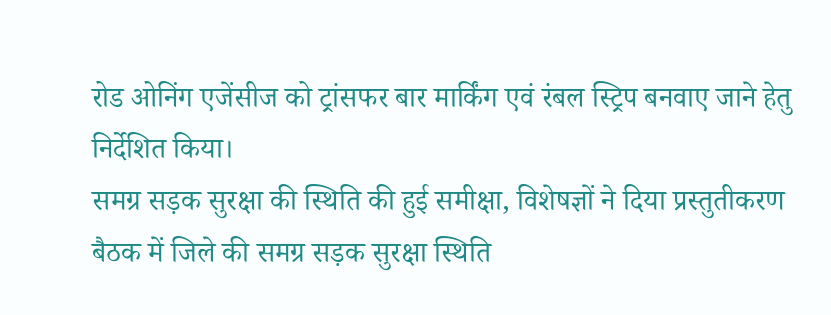रोड ओनिंग एजेंसीज को ट्रांसफर बार मार्किंग एवं रंबल स्ट्रिप बनवाए जाने हेतु निर्देशित किया।
समग्र सड़क सुरक्षा की स्थिति की हुई समीक्षा, विशेषज्ञों ने दिया प्रस्तुतीकरण
बैठक में जिले की समग्र सड़क सुरक्षा स्थिति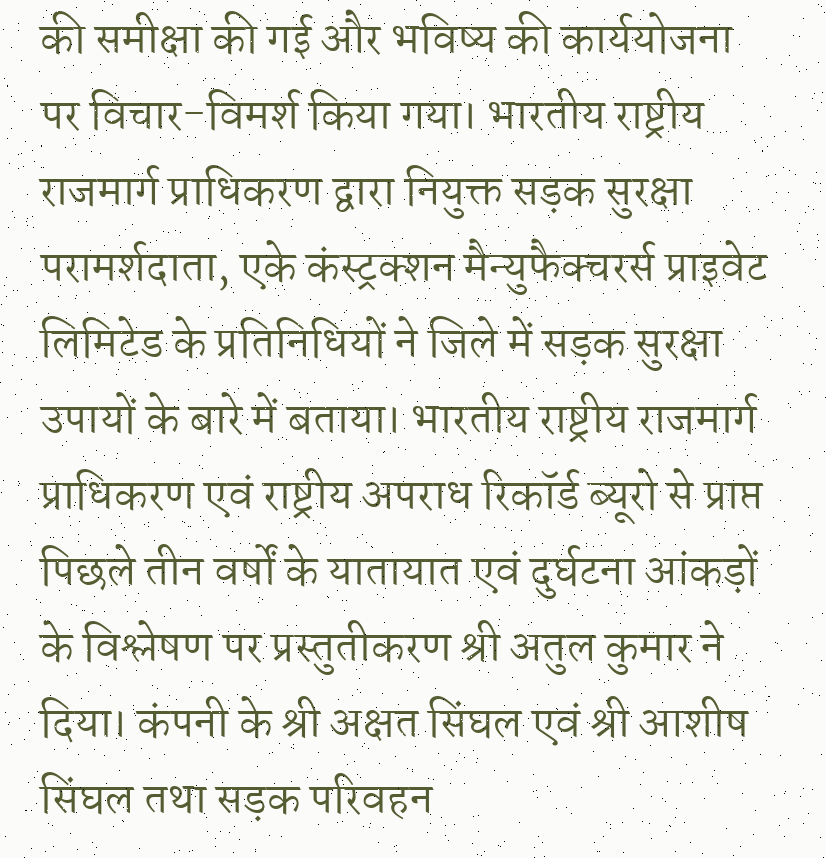की समीक्षा की गई और भविष्य की कार्ययोजना पर विचार-विमर्श किया गया। भारतीय राष्ट्रीय राजमार्ग प्राधिकरण द्वारा नियुक्त सड़क सुरक्षा परामर्शदाता, एके कंस्ट्रक्शन मैन्युफैक्चरर्स प्राइवेट लिमिटेड के प्रतिनिधियों ने जिले में सड़क सुरक्षा उपायों के बारे में बताया। भारतीय राष्ट्रीय राजमार्ग प्राधिकरण एवं राष्ट्रीय अपराध रिकॉर्ड ब्यूरो से प्राप्त पिछले तीन वर्षों के यातायात एवं दुर्घटना आंकड़ों के विश्लेषण पर प्रस्तुतीकरण श्री अतुल कुमार ने दिया। कंपनी के श्री अक्षत सिंघल एवं श्री आशीष सिंघल तथा सड़क परिवहन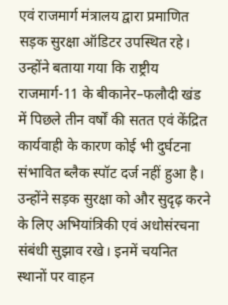एवं राजमार्ग मंत्रालय द्वारा प्रमाणित सड़क सुरक्षा ऑडिटर उपस्थित रहे। उन्होंने बताया गया कि राष्ट्रीय राजमार्ग-11 के बीकानेर–फलौदी खंड में पिछले तीन वर्षों की सतत एवं केंद्रित कार्यवाही के कारण कोई भी दुर्घटना संभावित ब्लैक स्पॉट दर्ज नहीं हुआ है। उन्होंने सड़क सुरक्षा को और सुदृढ़ करने के लिए अभियांत्रिकी एवं अधोसंरचना संबंधी सुझाव रखे। इनमें चयनित स्थानों पर वाहन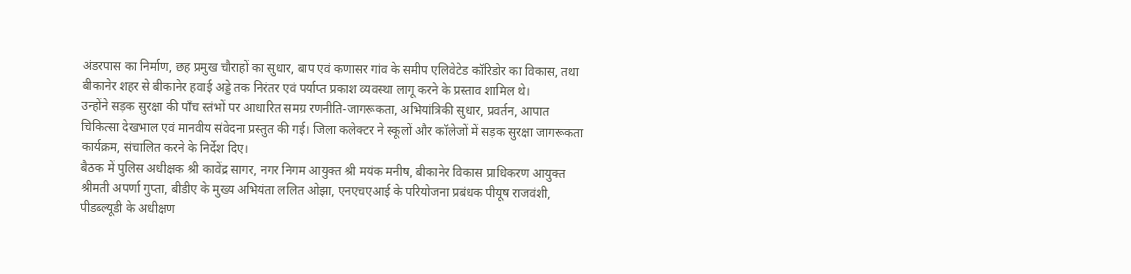अंडरपास का निर्माण, छह प्रमुख चौराहों का सुधार, बाप एवं कणासर गांव के समीप एलिवेटेड कॉरिडोर का विकास, तथा बीकानेर शहर से बीकानेर हवाई अड्डे तक निरंतर एवं पर्याप्त प्रकाश व्यवस्था लागू करने के प्रस्ताव शामिल थे।
उन्होंने सड़क सुरक्षा की पाँच स्तंभों पर आधारित समग्र रणनीति-जागरूकता, अभियांत्रिकी सुधार, प्रवर्तन, आपात चिकित्सा देखभाल एवं मानवीय संवेदना प्रस्तुत की गई। जिला कलेक्टर ने स्कूलों और कॉलेजों में सड़क सुरक्षा जागरूकता कार्यक्रम, संचालित करने के निर्देश दिए।
बैठक में पुलिस अधीक्षक श्री कावेंद्र सागर, नगर निगम आयुक्त श्री मयंक मनीष, बीकानेर विकास प्राधिकरण आयुक्त श्रीमती अपर्णा गुप्ता, बीडीए के मुख्य अभियंता ललित ओझा, एनएचएआई के परियोजना प्रबंधक पीयूष राजवंशी, पीडब्ल्यूडी के अधीक्षण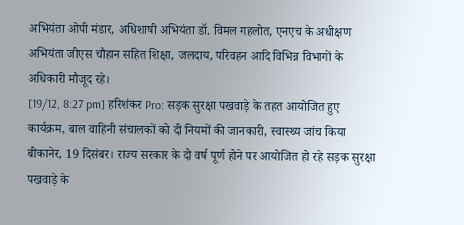अभियंता ओपी मंडार, अधिशाषी अभियंता डॉ. विमल गहलोत, एनएच के अधीक्षण अभियंता जीएस चौहान सहित शिक्षा, जलदाय, परिवहन आदि विभिन्न विभागों के अधिकारी मौजूद रहे।
[19/12, 8:27 pm] हरिशंकर Pro: सड़क सुरक्षा पखवाड़े के तहत आयोजित हुए कार्यक्रम, बाल वाहिनी संचालकों को दी नियमों की जानकारी, स्वास्थ्य जांच किया
बीकानेर, 19 दिसंबर। राज्य सरकार के दो वर्ष पूर्ण होने पर आयोजित हो रहे सड़क सुरक्षा पखवाड़े के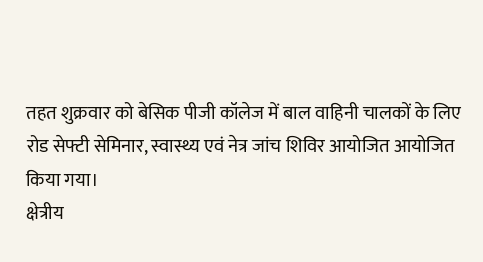तहत शुक्रवार को बेसिक पीजी कॉलेज में बाल वाहिनी चालकों के लिए रोड सेफ्टी सेमिनार, स्वास्थ्य एवं नेत्र जांच शिविर आयोजित आयोजित किया गया।
क्षेत्रीय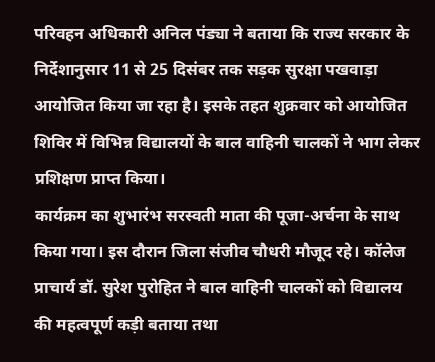परिवहन अधिकारी अनिल पंड्या ने बताया कि राज्य सरकार के निर्देशानुसार 11 से 25 दिसंबर तक सड़क सुरक्षा पखवाड़ा आयोजित किया जा रहा है। इसके तहत शुक्रवार को आयोजित शिविर में विभिन्न विद्यालयों के बाल वाहिनी चालकों ने भाग लेकर प्रशिक्षण प्राप्त किया।
कार्यक्रम का शुभारंभ सरस्वती माता की पूजा-अर्चना के साथ किया गया। इस दौरान जिला संजीव चौधरी मौजूद रहे। कॉलेज प्राचार्य डॉ. सुरेश पुरोहित ने बाल वाहिनी चालकों को विद्यालय की महत्वपूर्ण कड़ी बताया तथा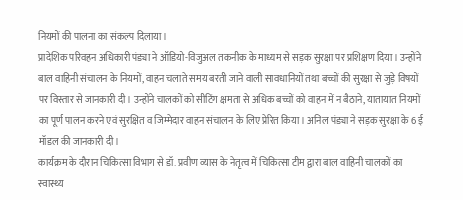नियमों की पालना का संकल्प दिलाया।
प्रादेशिक परिवहन अधिकारी पंड्या ने ऑडियो-विजुअल तकनीक के माध्यम से सड़क सुरक्षा पर प्रशिक्षण दिया। उन्होंने बाल वाहिनी संचालन के नियमों, वाहन चलाते समय बरती जाने वाली सावधानियों तथा बच्चों की सुरक्षा से जुड़े विषयों पर विस्तार से जानकारी दी। उन्होंने चालकों को सीटिंग क्षमता से अधिक बच्चों को वाहन में न बैठाने, यातायात नियमों का पूर्ण पालन करने एवं सुरक्षित व जिम्मेदार वाहन संचालन के लिए प्रेरित किया। अनिल पंड्या ने सड़क सुरक्षा के 6 ई मॉडल की जानकारी दी।
कार्यक्रम के दौरान चिकित्सा विभाग से डॉ. प्रवीण व्यास के नेतृत्व में चिकित्सा टीम द्वारा बाल वाहिनी चालकों का स्वास्थ्य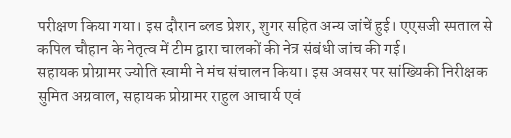परीक्षण किया गया। इस दौरान ब्लड प्रेशर, शुगर सहित अन्य जांचें हुई। एएसजी स्पताल से कपिल चौहान के नेतृत्व में टीम द्वारा चालकों की नेत्र संबंधी जांच की गई।
सहायक प्रोग्रामर ज्योति स्वामी ने मंच संचालन किया। इस अवसर पर सांख्यिकी निरीक्षक सुमित अग्रवाल, सहायक प्रोग्रामर राहुल आचार्य एवं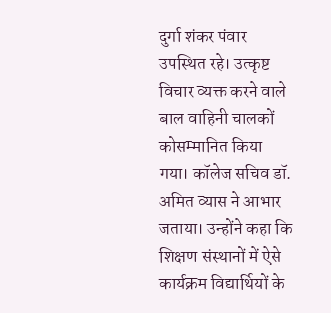दुर्गा शंकर पंवार उपस्थित रहे। उत्कृष्ट विचार व्यक्त करने वाले बाल वाहिनी चालकों कोसम्मानित किया गया। कॉलेज सचिव डॉ. अमित व्यास ने आभार जताया। उन्होंने कहा कि शिक्षण संस्थानों में ऐसे कार्यक्रम विद्यार्थियों के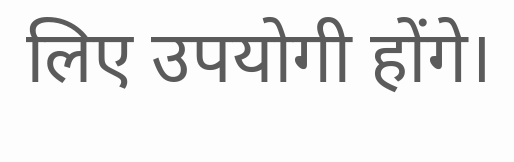लिए उपयोगी होंगे।